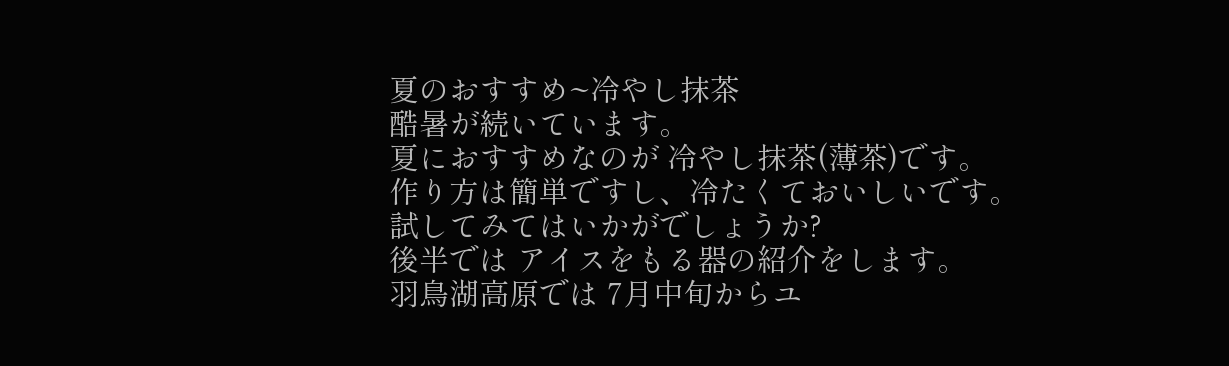夏のおすすめ~冷やし抹茶
酷暑が続いています。
夏におすすめなのが 冷やし抹茶(薄茶)です。
作り方は簡単ですし、冷たくておいしいです。試してみてはいかがでしょうか?
後半では アイスをもる器の紹介をします。
羽鳥湖高原では 7月中旬からユ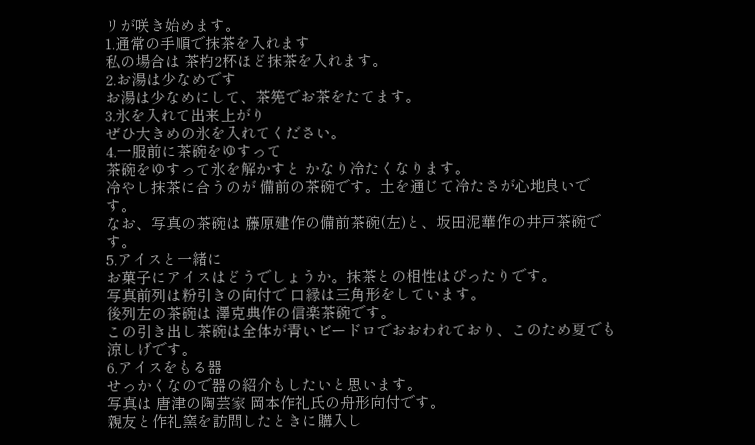リが咲き始めます。
1.通常の手順で抹茶を入れます
私の場合は 茶杓2杯ほど抹茶を入れます。
2.お湯は少なめです
お湯は少なめにして、茶筅でお茶をたてます。
3.氷を入れて出来上がり
ぜひ大きめの氷を入れてください。
4.一服前に茶碗をゆすって
茶碗をゆすって氷を解かすと かなり冷たくなります。
冷やし抹茶に合うのが 備前の茶碗です。土を通じて冷たさが心地良いです。
なお、写真の茶碗は 藤原建作の備前茶碗(左)と、坂田泥華作の井戸茶碗です。
5.アイスと一緒に
お菓子にアイスはどうでしょうか。抹茶との相性はぴったりです。
写真前列は粉引きの向付で 口縁は三角形をしています。
後列左の茶碗は 澤克典作の信楽茶碗です。
この引き出し茶碗は全体が青いビードロでおおわれており、このため夏でも涼しげです。
6.アイスをもる器
せっかくなので器の紹介もしたいと思います。
写真は 唐津の陶芸家 岡本作礼氏の舟形向付です。
親友と作礼窯を訪問したときに購入し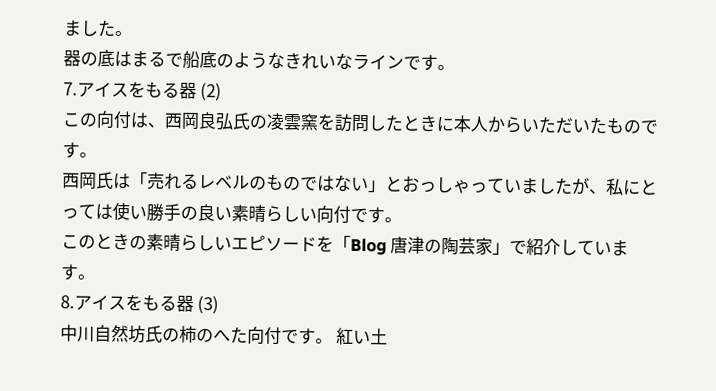ました。
器の底はまるで船底のようなきれいなラインです。
7.アイスをもる器 (2)
この向付は、西岡良弘氏の凌雲窯を訪問したときに本人からいただいたものです。
西岡氏は「売れるレベルのものではない」とおっしゃっていましたが、私にとっては使い勝手の良い素晴らしい向付です。
このときの素晴らしいエピソードを「Blog 唐津の陶芸家」で紹介しています。
8.アイスをもる器 (3)
中川自然坊氏の柿のへた向付です。 紅い土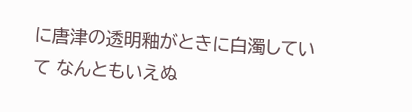に唐津の透明釉がときに白濁していて なんともいえぬ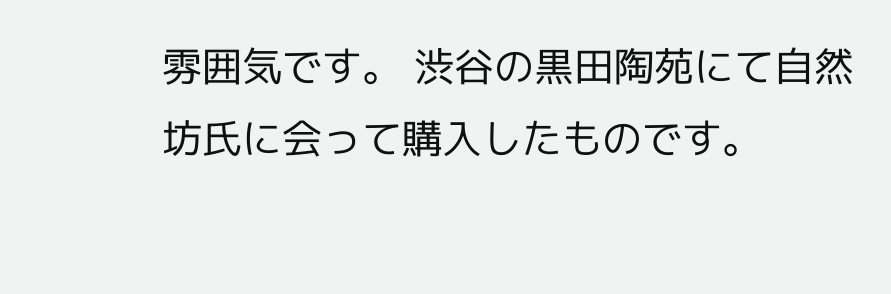雰囲気です。 渋谷の黒田陶苑にて自然坊氏に会って購入したものです。